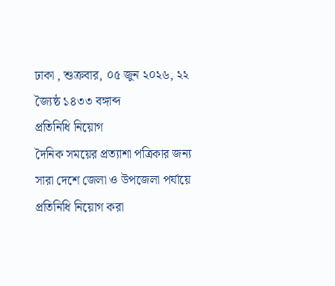ঢাকা , শুক্রবার, ০৫ জুন ২০২৬, ২২ জ্যৈষ্ঠ ১৪৩৩ বঙ্গাব্দ
প্রতিনিধি নিয়োগ
দৈনিক সময়ের প্রত্যাশা পত্রিকার জন্য সারা দেশে জেলা ও উপজেলা পর্যায়ে প্রতিনিধি নিয়োগ করা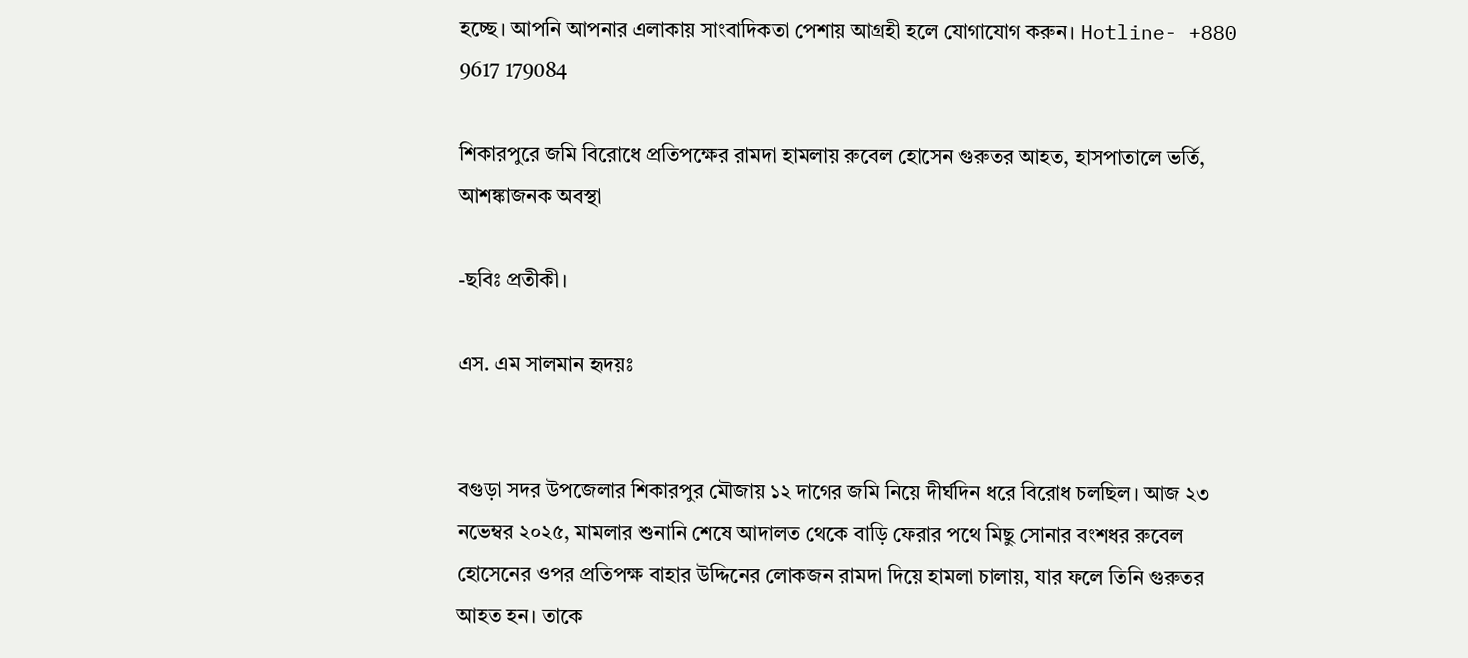হচ্ছে। আপনি আপনার এলাকায় সাংবাদিকতা পেশায় আগ্রহী হলে যোগাযোগ করুন। Hotline- +880 9617 179084

শিকারপুরে জমি বিরোধে প্রতিপক্ষের রামদা হামলায় রুবেল হোসেন গুরুতর আহত, হাসপাতালে ভর্তি, আশঙ্কাজনক অবস্থা

-ছবিঃ প্রতীকী।

এস. এম সালমান হৃদয়ঃ


বগুড়া সদর উপজেলার শিকারপুর মৌজায় ১২ দাগের জমি নিয়ে দীর্ঘদিন ধরে বিরোধ চলছিল। আজ ২৩ নভেম্বর ২০২৫, মামলার শুনানি শেষে আদালত থেকে বাড়ি ফেরার পথে মিছু সোনার বংশধর রুবেল হোসেনের ওপর প্রতিপক্ষ বাহার উদ্দিনের লোকজন রামদা দিয়ে হামলা চালায়, যার ফলে তিনি গুরুতর আহত হন। তাকে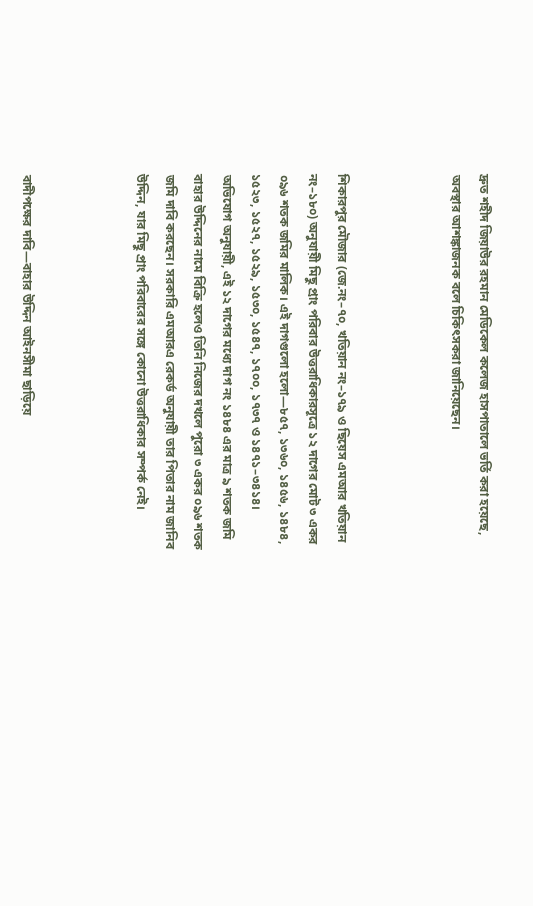দ্রুত শহীদ জিয়াউর রহমান মেডিকেল কলেজ হাসপাতালে ভর্তি করা হয়েছে, অবস্থার আশঙ্কাজনক বলে চিকিৎসকরা জানিয়েছেন।



শিকারপুর মৌজার (জে.নং–৭০, খতিয়ান নং–১৭৯ ও ছিয়েস এমআর খতিয়ান নং–১৮০) অনুযায়ী মিছু প্রাং পরিবার উত্তরাধিকারসূত্রে ১২ দাগের মোট ৩ একর ০৯৬ শতক জমির মালিক। এই দাগগুলো হলো—৮৫৭, ১৩৬০, ১৪৫৬, ১৪৮৪, ১৫২৩, ১৫২৭, ১৫২৯, ১৫৩০, ১৫৪৭, ১৭০০, ১৭৩৭ ও ১৪৭১–৩৪১৪। অভিযোগ অনুযায়ী, এই ১২ দাগের মধ্যে দাগ নং ১৪৮৪ এর মাত্র ৯ শতক জমি বাহার উদ্দিনের নামে বিক্রি হলেও তিনি নিজের দখলে পুরো ৩ একর ০৯৬ শতক জমি দাবি করছেন। সরকারি এমআরএ রেকর্ড অনুযায়ী তার পিতার নাম জানিব উদ্দিন, যার মিছু প্রাং পরিবারের সঙ্গে কোনো উত্তরাধিকার সম্পর্ক নেই।



বাদীপক্ষের দাবি—বাহার উদ্দিন আইনসীমা ছাড়িয়ে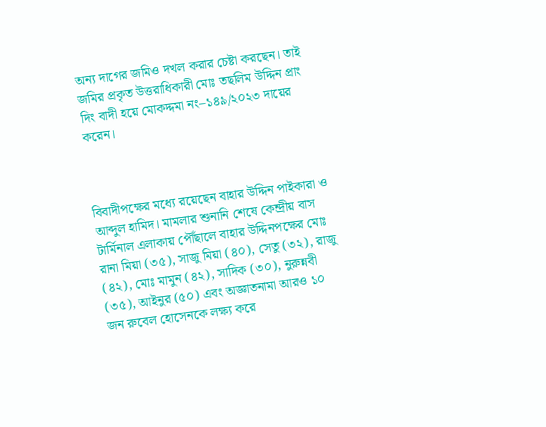অন্য দাগের জমিও দখল করার চেষ্টা করছেন। তাই জমির প্রকৃত উত্তরাধিকারী মোঃ তছলিম উদ্দিন প্রাং দিং বাদী হয়ে মোকদ্দমা নং–১৪৯/২০২৩ দায়ের করেন।



বিবাদীপক্ষের মধ্যে রয়েছেন বাহার উদ্দিন পাইকারা ও আব্দুল হামিদ। মামলার শুনানি শেষে কেন্দ্রীয় বাস টার্মিনাল এলাকায় পৌঁছালে বাহার উদ্দিনপক্ষের মোঃ রানা মিয়া (৩৫), সাজু মিয়া (৪০), সেতু (৩২), রাজু (৪২), মোঃ মামুন (৪২), সাদিক (৩০), নুরুন্নবী (৩৫), আইনুর (৫০) এবং অজ্ঞাতনামা আরও ১০ জন রুবেল হোসেনকে লক্ষ্য করে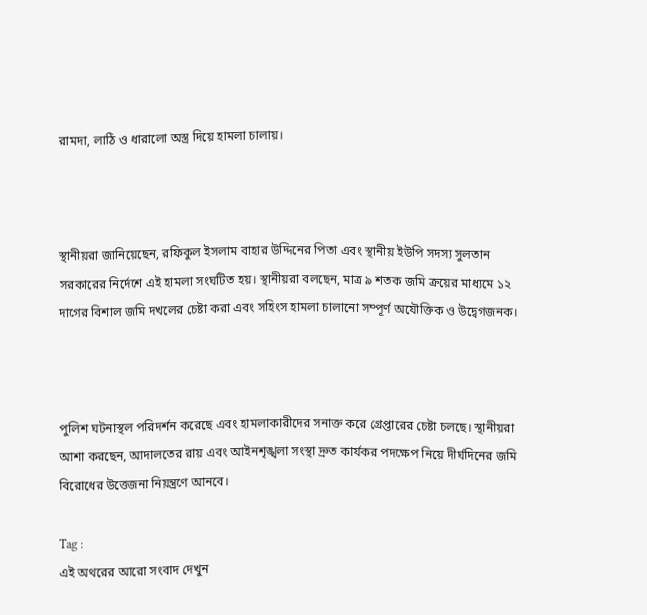রামদা, লাঠি ও ধারালো অস্ত্র দিয়ে হামলা চালায়।



স্থানীয়রা জানিয়েছেন, রফিকুল ইসলাম বাহার উদ্দিনের পিতা এবং স্থানীয় ইউপি সদস্য সুলতান সরকারের নির্দেশে এই হামলা সংঘটিত হয়। স্থানীয়রা বলছেন, মাত্র ৯ শতক জমি ক্রয়ের মাধ্যমে ১২ দাগের বিশাল জমি দখলের চেষ্টা করা এবং সহিংস হামলা চালানো সম্পূর্ণ অযৌক্তিক ও উদ্বেগজনক।



পুলিশ ঘটনাস্থল পরিদর্শন করেছে এবং হামলাকারীদের সনাক্ত করে গ্রেপ্তারের চেষ্টা চলছে। স্থানীয়রা আশা করছেন, আদালতের রায় এবং আইনশৃঙ্খলা সংস্থা দ্রুত কার্যকর পদক্ষেপ নিয়ে দীর্ঘদিনের জমি বিরোধের উত্তেজনা নিয়ন্ত্রণে আনবে।

Tag :
এই অথরের আরো সংবাদ দেখুন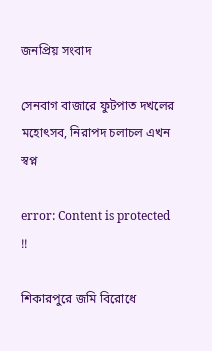জনপ্রিয় সংবাদ

সেনবাগ বাজারে ফুটপাত দখলের মহোৎসব, নিরাপদ চলাচল এখন স্বপ্ন

error: Content is protected !!

শিকারপুরে জমি বিরোধে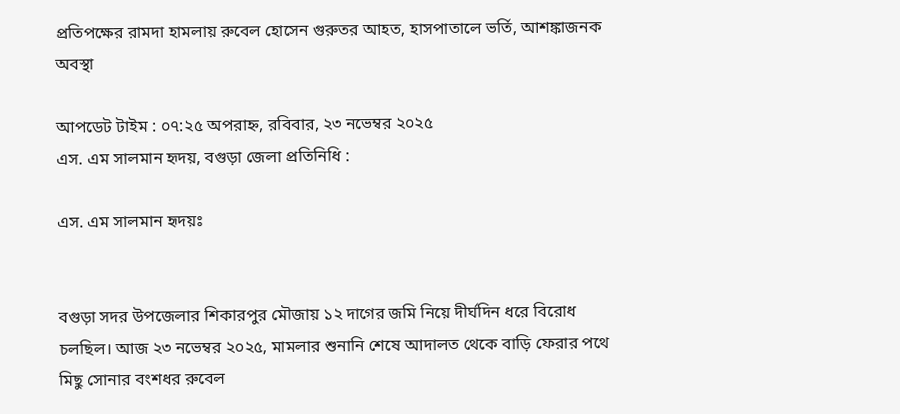প্রতিপক্ষের রামদা হামলায় রুবেল হোসেন গুরুতর আহত, হাসপাতালে ভর্তি, আশঙ্কাজনক অবস্থা

আপডেট টাইম : ০৭:২৫ অপরাহ্ন, রবিবার, ২৩ নভেম্বর ২০২৫
এস. এম সালমান হৃদয়, বগুড়া জেলা প্রতিনিধি :

এস. এম সালমান হৃদয়ঃ


বগুড়া সদর উপজেলার শিকারপুর মৌজায় ১২ দাগের জমি নিয়ে দীর্ঘদিন ধরে বিরোধ চলছিল। আজ ২৩ নভেম্বর ২০২৫, মামলার শুনানি শেষে আদালত থেকে বাড়ি ফেরার পথে মিছু সোনার বংশধর রুবেল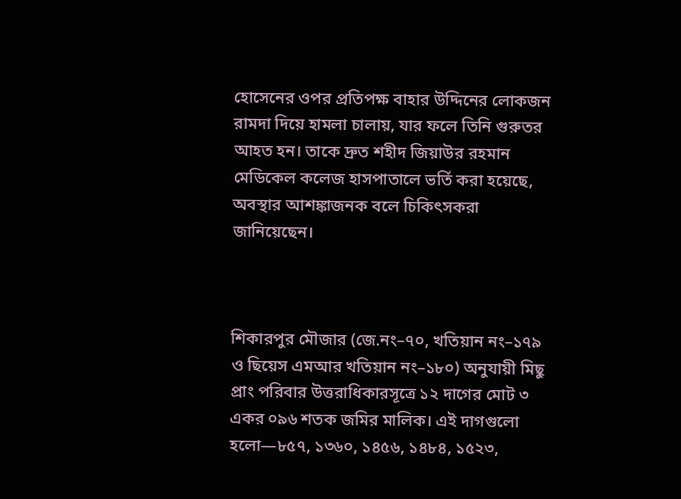হোসেনের ওপর প্রতিপক্ষ বাহার উদ্দিনের লোকজন রামদা দিয়ে হামলা চালায়, যার ফলে তিনি গুরুতর আহত হন। তাকে দ্রুত শহীদ জিয়াউর রহমান মেডিকেল কলেজ হাসপাতালে ভর্তি করা হয়েছে, অবস্থার আশঙ্কাজনক বলে চিকিৎসকরা জানিয়েছেন।



শিকারপুর মৌজার (জে.নং–৭০, খতিয়ান নং–১৭৯ ও ছিয়েস এমআর খতিয়ান নং–১৮০) অনুযায়ী মিছু প্রাং পরিবার উত্তরাধিকারসূত্রে ১২ দাগের মোট ৩ একর ০৯৬ শতক জমির মালিক। এই দাগগুলো হলো—৮৫৭, ১৩৬০, ১৪৫৬, ১৪৮৪, ১৫২৩,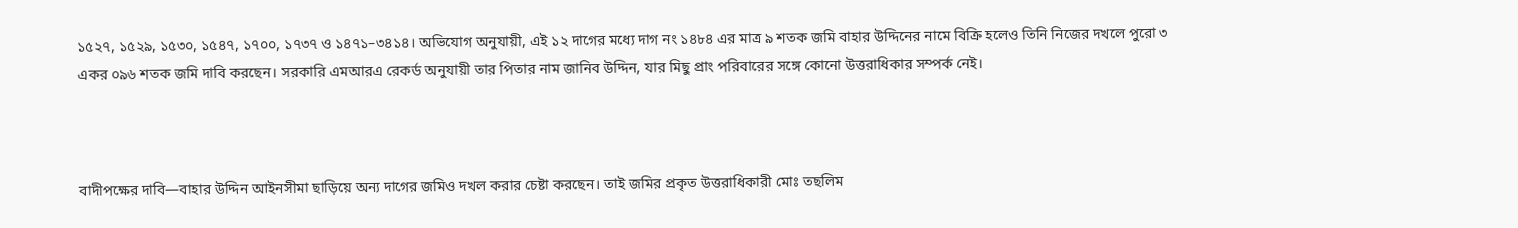১৫২৭, ১৫২৯, ১৫৩০, ১৫৪৭, ১৭০০, ১৭৩৭ ও ১৪৭১–৩৪১৪। অভিযোগ অনুযায়ী, এই ১২ দাগের মধ্যে দাগ নং ১৪৮৪ এর মাত্র ৯ শতক জমি বাহার উদ্দিনের নামে বিক্রি হলেও তিনি নিজের দখলে পুরো ৩ একর ০৯৬ শতক জমি দাবি করছেন। সরকারি এমআরএ রেকর্ড অনুযায়ী তার পিতার নাম জানিব উদ্দিন, যার মিছু প্রাং পরিবারের সঙ্গে কোনো উত্তরাধিকার সম্পর্ক নেই।



বাদীপক্ষের দাবি—বাহার উদ্দিন আইনসীমা ছাড়িয়ে অন্য দাগের জমিও দখল করার চেষ্টা করছেন। তাই জমির প্রকৃত উত্তরাধিকারী মোঃ তছলিম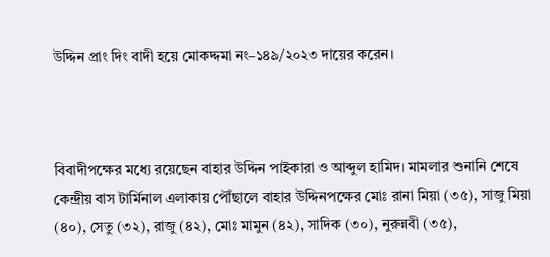উদ্দিন প্রাং দিং বাদী হয়ে মোকদ্দমা নং–১৪৯/২০২৩ দায়ের করেন।



বিবাদীপক্ষের মধ্যে রয়েছেন বাহার উদ্দিন পাইকারা ও আব্দুল হামিদ। মামলার শুনানি শেষে কেন্দ্রীয় বাস টার্মিনাল এলাকায় পৌঁছালে বাহার উদ্দিনপক্ষের মোঃ রানা মিয়া (৩৫), সাজু মিয়া (৪০), সেতু (৩২), রাজু (৪২), মোঃ মামুন (৪২), সাদিক (৩০), নুরুন্নবী (৩৫),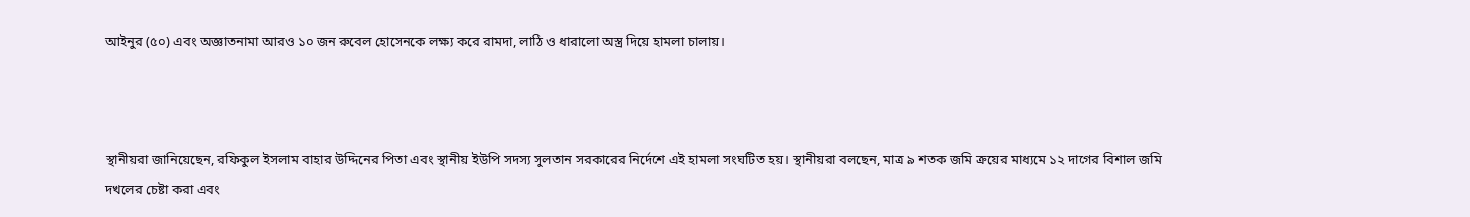আইনুর (৫০) এবং অজ্ঞাতনামা আরও ১০ জন রুবেল হোসেনকে লক্ষ্য করে রামদা, লাঠি ও ধারালো অস্ত্র দিয়ে হামলা চালায়।



স্থানীয়রা জানিয়েছেন, রফিকুল ইসলাম বাহার উদ্দিনের পিতা এবং স্থানীয় ইউপি সদস্য সুলতান সরকারের নির্দেশে এই হামলা সংঘটিত হয়। স্থানীয়রা বলছেন, মাত্র ৯ শতক জমি ক্রয়ের মাধ্যমে ১২ দাগের বিশাল জমি দখলের চেষ্টা করা এবং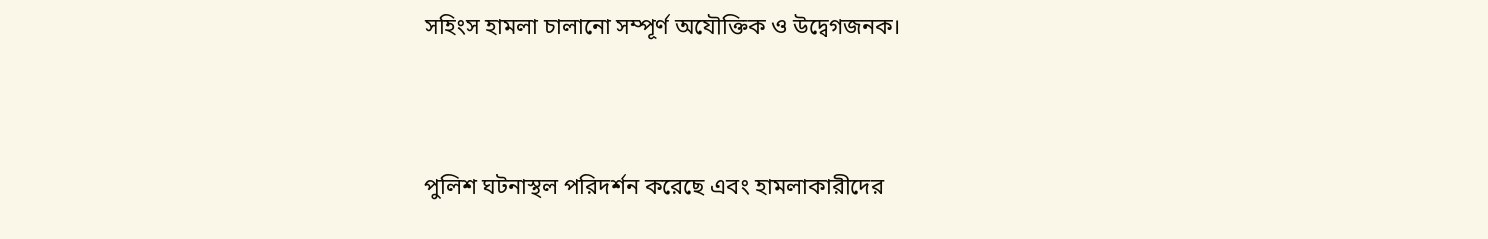সহিংস হামলা চালানো সম্পূর্ণ অযৌক্তিক ও উদ্বেগজনক।



পুলিশ ঘটনাস্থল পরিদর্শন করেছে এবং হামলাকারীদের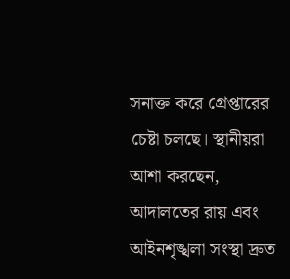সনাক্ত করে গ্রেপ্তারের চেষ্টা চলছে। স্থানীয়রা আশা করছেন, আদালতের রায় এবং আইনশৃঙ্খলা সংস্থা দ্রুত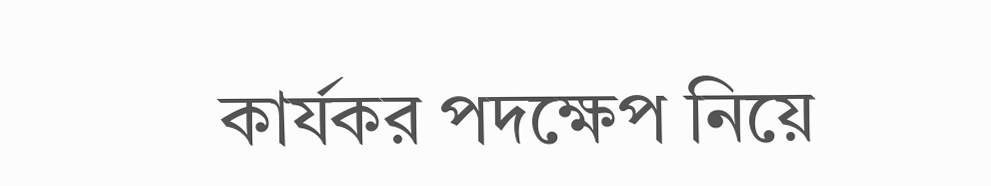কার্যকর পদক্ষেপ নিয়ে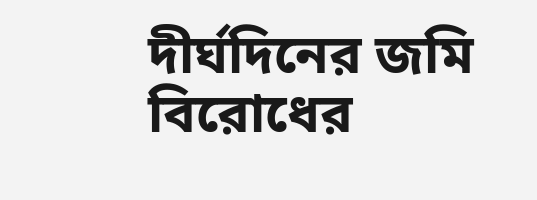দীর্ঘদিনের জমি বিরোধের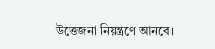উত্তেজনা নিয়ন্ত্রণে আনবে।